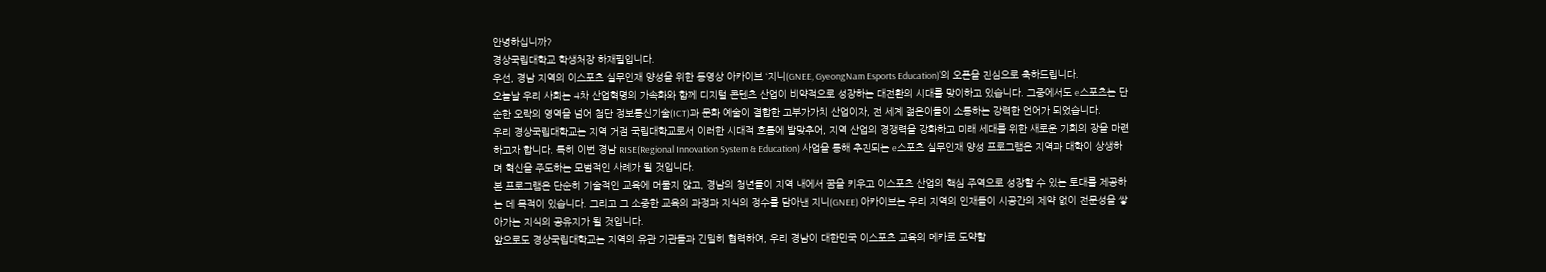안녕하십니까?
경상국립대학교 학생처장 하재필입니다.
우선, 경남 지역의 이스포츠 실무인재 양성을 위한 동영상 아카이브 ‘지니(GNEE, GyeongNam Esports Education)’의 오픈을 진심으로 축하드립니다.
오늘날 우리 사회는 4차 산업혁명의 가속화와 함께 디지털 콘텐츠 산업이 비약적으로 성장하는 대전환의 시대를 맞이하고 있습니다. 그중에서도 e스포츠는 단순한 오락의 영역을 넘어 첨단 정보통신기술(ICT)과 문화 예술이 결합한 고부가가치 산업이자, 전 세계 젊은이들이 소통하는 강력한 언어가 되었습니다.
우리 경상국립대학교는 지역 거점 국립대학교로서 이러한 시대적 흐름에 발맞추어, 지역 산업의 경쟁력을 강화하고 미래 세대를 위한 새로운 기회의 장을 마련하고자 합니다. 특히 이번 경남 RISE(Regional Innovation System & Education) 사업을 통해 추진되는 e스포츠 실무인재 양성 프로그램은 지역과 대학이 상생하며 혁신을 주도하는 모범적인 사례가 될 것입니다.
본 프로그램은 단순히 기술적인 교육에 머물지 않고, 경남의 청년들이 지역 내에서 꿈을 키우고 이스포츠 산업의 핵심 주역으로 성장할 수 있는 토대를 제공하는 데 목적이 있습니다. 그리고 그 소중한 교육의 과정과 지식의 정수를 담아낸 지니(GNEE) 아카이브는 우리 지역의 인재들이 시공간의 제약 없이 전문성을 쌓아가는 지식의 공유지가 될 것입니다.
앞으로도 경상국립대학교는 지역의 유관 기관들과 긴밀히 협력하여, 우리 경남이 대한민국 이스포츠 교육의 메카로 도약할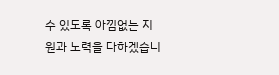수 있도록 아낌없는 지원과 노력을 다하겠습니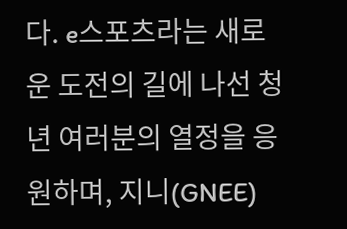다. e스포츠라는 새로운 도전의 길에 나선 청년 여러분의 열정을 응원하며, 지니(GNEE)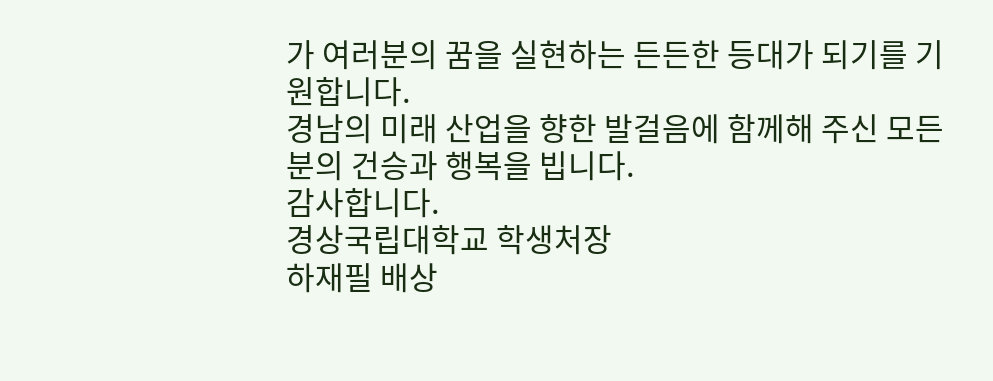가 여러분의 꿈을 실현하는 든든한 등대가 되기를 기원합니다.
경남의 미래 산업을 향한 발걸음에 함께해 주신 모든 분의 건승과 행복을 빕니다.
감사합니다.
경상국립대학교 학생처장
하재필 배상